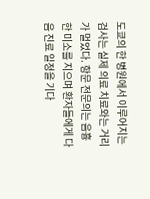도쿄의 한 병원에서 이루어지는 검사는 실제 의료 치료와는 거리가 멀었다. 항문 전문의는 음흉한 미소를 지으며 환자들에게 다음 진료 일정을 기다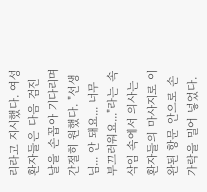리라고 지시했다. 여성 환자들은 다음 검진 날을 손꼽아 기다리며 간절히 원했다. "선생님... 안 돼요... 너무 부끄러워요..."라는 속삭임 속에서 의사는 환자들의 마사지로 이완된 항문 안으로 손가락을 밀어 넣었다.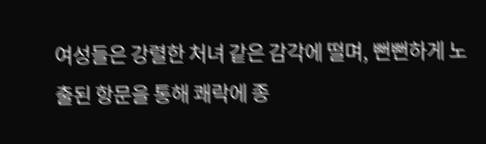여성들은 강렬한 처녀 같은 감각에 떨며, 뻔뻔하게 노출된 항문을 통해 쾌락에 종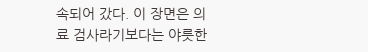속되어 갔다. 이 장면은 의료 검사라기보다는 야릇한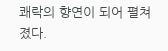쾌락의 향연이 되어 펼쳐졌다.